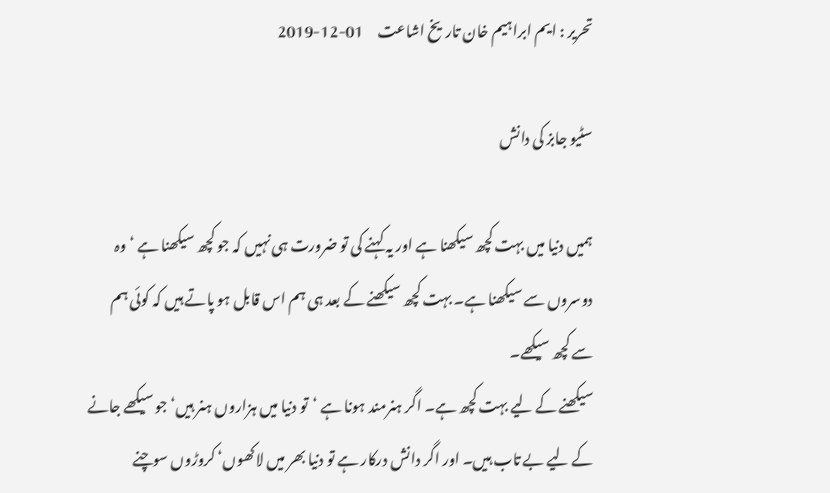تحریر : ایم ابراہیم خان تاریخ اشاعت     01-12-2019

سٹیو جابز کی دانش

ہمیں دنیا میں بہت کچھ سیکھنا ہے اور یہ کہنے کی تو ضرورت ہی نہیں کہ جو کچھ سیکھنا ہے ‘وہ دوسروں سے سیکھنا ہے۔ بہت کچھ سیکھنے کے بعد ہی ہم اس قابل ہو پاتے ہیں کہ کوئی ہم سے کچھ سیکھے۔
سیکھنے کے لیے بہت کچھ ہے۔ اگر ہنرمند ہونا ہے ‘تو دنیا میں ہزاروں ہنر ہیں‘ جو سیکھے جانے کے لیے بے تاب ہیں۔ اور اگر دانش درکار ہے تو دنیا بھر میں لاکھوں‘ کروڑوں سوچنے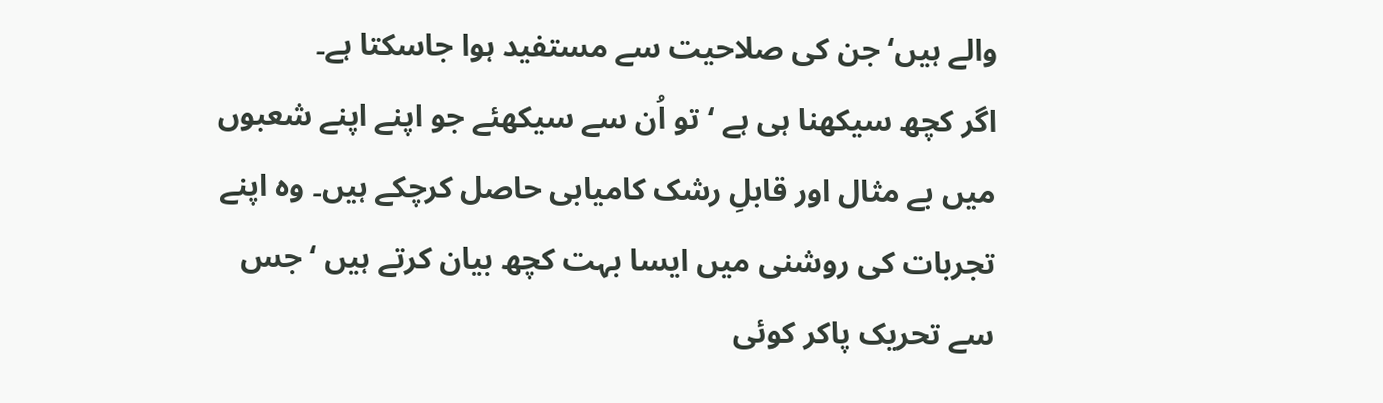والے ہیں‘ جن کی صلاحیت سے مستفید ہوا جاسکتا ہے۔
اگر کچھ سیکھنا ہی ہے ‘تو اُن سے سیکھئے جو اپنے اپنے شعبوں میں بے مثال اور قابلِ رشک کامیابی حاصل کرچکے ہیں۔ وہ اپنے تجربات کی روشنی میں ایسا بہت کچھ بیان کرتے ہیں ‘جس سے تحریک پاکر کوئی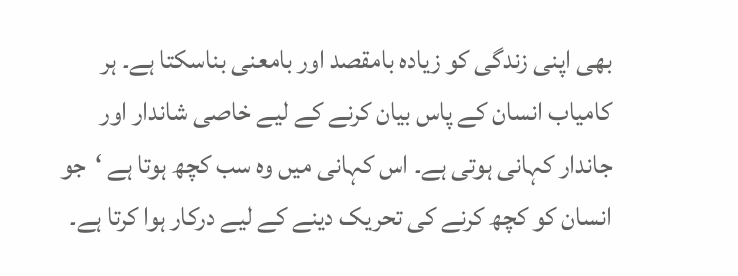بھی اپنی زندگی کو زیادہ بامقصد اور بامعنی بناسکتا ہے۔ ہر کامیاب انسان کے پاس بیان کرنے کے لیے خاصی شاندار اور جاندار کہانی ہوتی ہے۔ اس کہانی میں وہ سب کچھ ہوتا ہے ‘جو انسان کو کچھ کرنے کی تحریک دینے کے لیے درکار ہوا کرتا ہے۔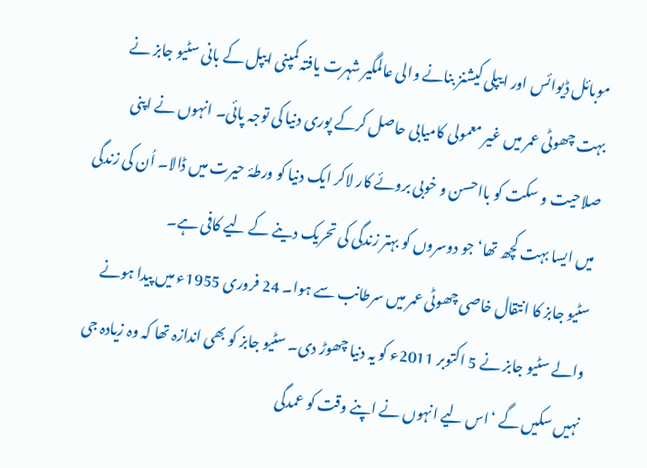موبائل ڈیوائس اور ایپلی کیشنز بنانے والی عالمگیر شہرت یافتہ کمپنی ایپل کے بانی سٹیو جابز نے بہت چھوٹی عمر میں غیر معمولی کامیابی حاصل کرکے پوری دنیا کی توجہ پائی۔ انہوں نے اپنی صلاحیت و سکت کو بااحسن و خوبی بروئے کار لاکر ایک دنیا کو ورطۂ حیرت میں ڈالا۔ اُن کی زندگی میں ایسا بہت کچھ تھا‘ جو دوسروں کو بہتر زندگی کی تحریک دینے کے لیے کافی ہے۔
سٹیو جابز کا انتقال خاصی چھوٹی عمر میں سرطانب سے ہوا۔ 24 فروری 1955ء میں پیدا ہونے والے سٹیو جابز نے 5 اکتوبر 2011ء کو یہ دنیا چھوڑ دی۔ سٹیو جابز کو بھی اندازہ تھا کہ وہ زیادہ جی نہیں سکیں گے ‘اس لیے انہوں نے اپنے وقت کو عمدگی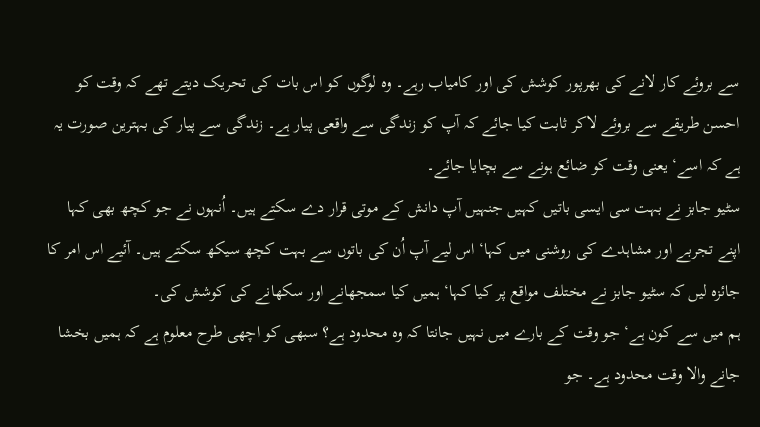سے بروئے کار لانے کی بھرپور کوشش کی اور کامیاب رہے۔ وہ لوگوں کو اس بات کی تحریک دیتے تھے کہ وقت کو احسن طریقے سے بروئے لاکر ثابت کیا جائے کہ آپ کو زندگی سے واقعی پیار ہے۔ زندگی سے پیار کی بہترین صورت یہ ہے کہ اسے‘ یعنی وقت کو ضائع ہونے سے بچایا جائے۔
سٹیو جابز نے بہت سی ایسی باتیں کہیں جنہیں آپ دانش کے موتی قرار دے سکتے ہیں۔ اُنہوں نے جو کچھ بھی کہا اپنے تجربے اور مشاہدے کی روشنی میں کہا‘ اس لیے آپ اُن کی باتوں سے بہت کچھ سیکھ سکتے ہیں۔ آئیے اس امر کا جائزہ لیں کہ سٹیو جابز نے مختلف مواقع پر کیا کہا‘ ہمیں کیا سمجھانے اور سکھانے کی کوشش کی۔
ہم میں سے کون ہے‘ جو وقت کے بارے میں نہیں جانتا کہ وہ محدود ہے؟ سبھی کو اچھی طرح معلوم ہے کہ ہمیں بخشا جانے والا وقت محدود ہے۔ جو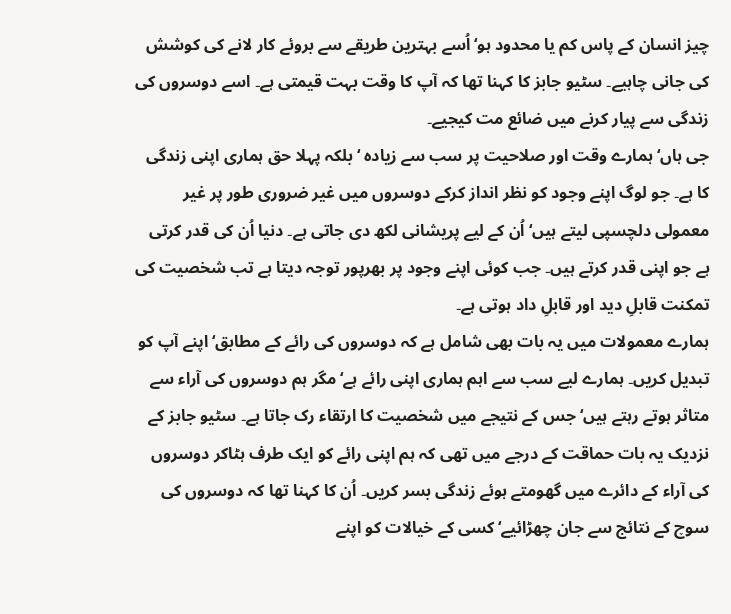چیز انسان کے پاس کم یا محدود ہو‘ اُسے بہترین طریقے سے بروئے کار لانے کی کوشش کی جانی چاہیے۔ سٹیو جابز کا کہنا تھا کہ آپ کا وقت بہت قیمتی ہے۔ اسے دوسروں کی زندگی سے پیار کرنے میں ضائع مت کیجیے۔
جی ہاں‘ ہمارے وقت اور صلاحیت پر سب سے زیادہ ‘بلکہ پہلا حق ہماری اپنی زندگی کا ہے۔ جو لوگ اپنے وجود کو نظر انداز کرکے دوسروں میں غیر ضروری طور پر غیر معمولی دلچسپی لیتے ہیں‘ اُن کے لیے پریشانی لکھ دی جاتی ہے۔ دنیا اُن کی قدر کرتی ہے جو اپنی قدر کرتے ہیں۔ جب کوئی اپنے وجود پر بھرپور توجہ دیتا ہے تب شخصیت کی تمکنت قابلِ دید اور قابلِ داد ہوتی ہے۔
ہمارے معمولات میں یہ بات بھی شامل ہے کہ دوسروں کی رائے کے مطابق‘ اپنے آپ کو تبدیل کریں۔ ہمارے لیے سب سے اہم ہماری اپنی رائے ہے‘ مگر ہم دوسروں کی آراء سے متاثر ہوتے رہتے ہیں‘ جس کے نتیجے میں شخصیت کا ارتقاء رک جاتا ہے۔ سٹیو جابز کے نزدیک یہ بات حماقت کے درجے میں تھی کہ ہم اپنی رائے کو ایک طرف ہٹاکر دوسروں کی آراء کے دائرے میں گھومتے ہوئے زندگی بسر کریں۔ اُن کا کہنا تھا کہ دوسروں کی سوچ کے نتائج سے جان چھڑائیے‘ کسی کے خیالات کو اپنے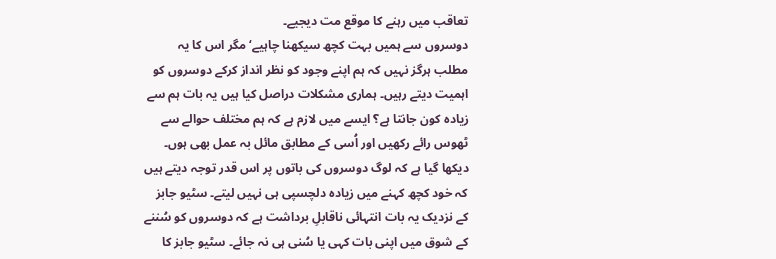تعاقب میں رہنے کا موقع مت دیجیے۔
دوسروں سے ہمیں بہت کچھ سیکھنا چاہیے‘ مگر اس کا یہ مطلب ہرگز نہیں کہ ہم اپنے وجود کو نظر انداز کرکے دوسروں کو اہمیت دیتے رہیں۔ ہماری مشکلات دراصل کیا ہیں یہ بات ہم سے زیادہ کون جانتا ہے؟ ایسے میں لازم ہے کہ ہم مختلف حوالے سے ٹھوس رائے رکھیں اور اُسی کے مطابق مائل بہ عمل بھی ہوں۔
دیکھا گیا ہے کہ لوگ دوسروں کی باتوں پر اس قدر توجہ دیتے ہیں کہ خود کچھ کہنے میں زیادہ دلچسپی ہی نہیں لیتے۔ سٹیو جابز کے نزدیک یہ بات انتہائی ناقابلِ برداشت ہے کہ دوسروں کو سُننے کے شوق میں اپنی بات کہی یا سُنی ہی نہ جائے۔ سٹیو جابز کا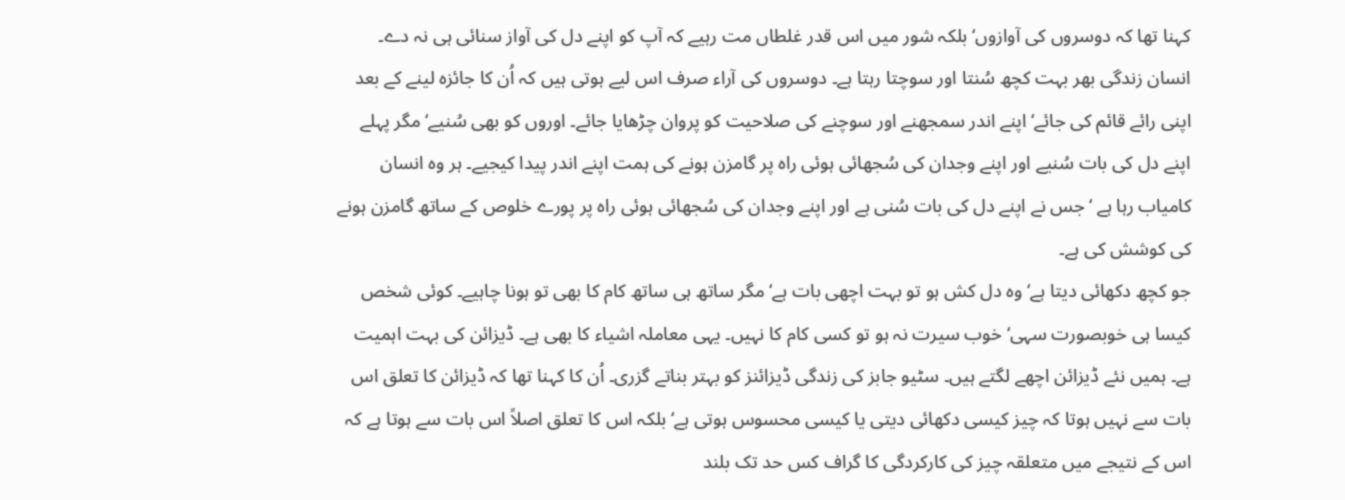کہنا تھا کہ دوسروں کی آوازوں‘ بلکہ شور میں اس قدر غلطاں مت رہیے کہ آپ کو اپنے دل کی آواز سنائی ہی نہ دے۔
انسان زندگی بھر بہت کچھ سُنتا اور سوچتا رہتا ہے۔ دوسروں کی آراء صرف اس لیے ہوتی ہیں کہ اُن کا جائزہ لینے کے بعد اپنی رائے قائم کی جائے‘ اپنے اندر سمجھنے اور سوچنے کی صلاحیت کو پروان چڑھایا جائے۔ اوروں کو بھی سُنیے‘ مگر پہلے اپنے دل کی بات سُنیے اور اپنے وجدان کی سُجھائی ہوئی راہ پر گامزن ہونے کی ہمت اپنے اندر پیدا کیجیے۔ ہر وہ انسان کامیاب رہا ہے ‘جس نے اپنے دل کی بات سُنی ہے اور اپنے وجدان کی سُجھائی ہوئی راہ پر پورے خلوص کے ساتھ گامزن ہونے کی کوشش کی ہے۔
جو کچھ دکھائی دیتا ہے‘ وہ دل کش ہو تو بہت اچھی بات ہے‘ مگر ساتھ ہی ساتھ کام کا بھی تو ہونا چاہیے۔ کوئی شخص کیسا ہی خوبصورت سہی‘ خوب سیرت نہ ہو تو کسی کام کا نہیں۔ یہی معاملہ اشیاء کا بھی ہے۔ ڈیزائن کی بہت اہمیت ہے۔ ہمیں نئے ڈیزائن اچھے لگتے ہیں۔ سٹیو جابز کی زندگی ڈیزائنز کو بہتر بناتے گزری۔ اُن کا کہنا تھا کہ ڈیزائن کا تعلق اس بات سے نہیں ہوتا کہ چیز کیسی دکھائی دیتی یا کیسی محسوس ہوتی ہے‘ بلکہ اس کا تعلق اصلاً اس بات سے ہوتا ہے کہ اس کے نتیجے میں متعلقہ چیز کی کارکردگی کا گراف کس حد تک بلند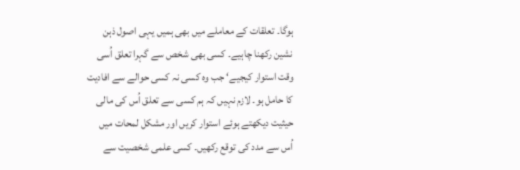ہوگا۔ تعلقات کے معاملے میں بھی ہمیں یہی اصول ذہن نشین رکھنا چاہیے۔ کسی بھی شخص سے گہرا تعلق اُسی وقت استوار کیجیے‘ جب وہ کسی نہ کسی حوالے سے افادیت کا حامل ہو۔ لازم نہیں کہ ہم کسی سے تعلق اُس کی مالی حیثیت دیکھتے ہوئے استوار کریں اور مشکل لمحات میں اُس سے مدد کی توقع رکھیں۔ کسی علمی شخصیت سے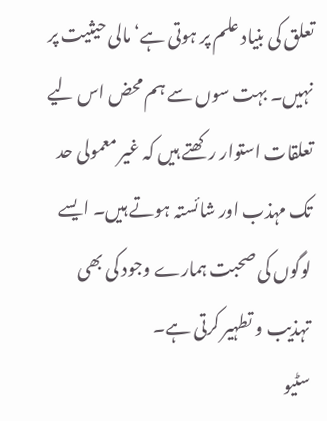تعلق کی بنیاد علم پر ہوتی ہے‘ مالی حیثیت پر نہیں۔ بہت سوں سے ہم محض اس لیے تعلقات استوار رکھتے ہیں کہ غیر معمولی حد تک مہذب اور شائستہ ہوتے ہیں۔ ایسے لوگوں کی صحبت ہمارے وجود کی بھی تہذیب و تطہیر کرتی ہے۔
سٹیو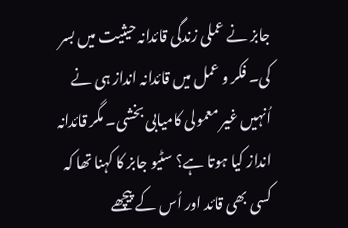جابز نے عملی زندگی قائدانہ حیثیت میں بسر کی۔ فکر و عمل میں قائدانہ انداز ہی نے اُنہیں غیر معمولی کامیابی بخشی۔ مگر قائدانہ انداز کیا ہوتا ہے؟ سٹیو جابز کا کہنا تھا کہ کسی بھی قائد اور اُس کے پیچھے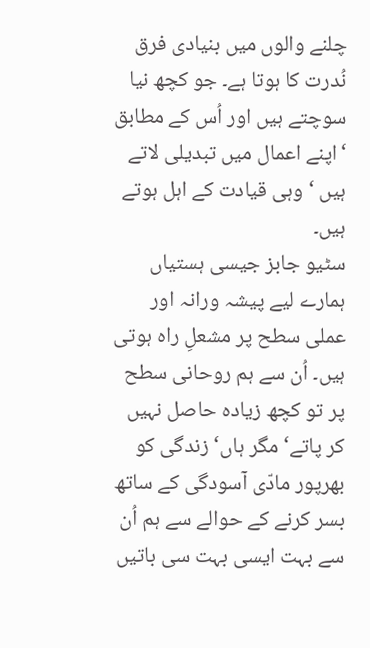چلنے والوں میں بنیادی فرق نُدرت کا ہوتا ہے۔ جو کچھ نیا سوچتے ہیں اور اُس کے مطابق ‘اپنے اعمال میں تبدیلی لاتے ہیں ‘وہی قیادت کے اہل ہوتے ہیں۔
سٹیو جابز جیسی ہستیاں ہمارے لیے پیشہ ورانہ اور عملی سطح پر مشعلِ راہ ہوتی ہیں۔ اُن سے ہم روحانی سطح پر تو کچھ زیادہ حاصل نہیں کر پاتے‘ مگر ہاں‘ زندگی کو بھرپور مادّی آسودگی کے ساتھ بسر کرنے کے حوالے سے ہم اُن سے بہت ایسی بہت سی باتیں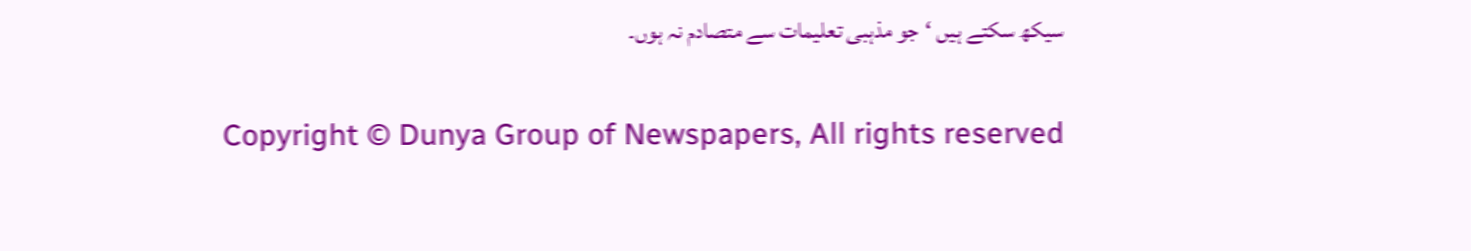سیکھ سکتے ہیں ‘جو مذہبی تعلیمات سے متصادم نہ ہوں۔

Copyright © Dunya Group of Newspapers, All rights reserved